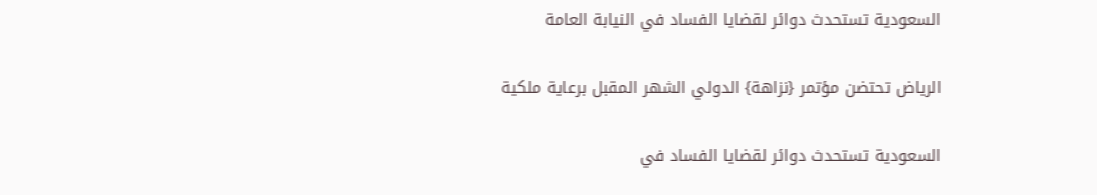السعودية تستحدث دوائر لقضايا الفساد في النيابة العامة

الرياض تحتضن مؤتمر {نزاهة} الدولي الشهر المقبل برعاية ملكية

السعودية تستحدث دوائر لقضايا الفساد في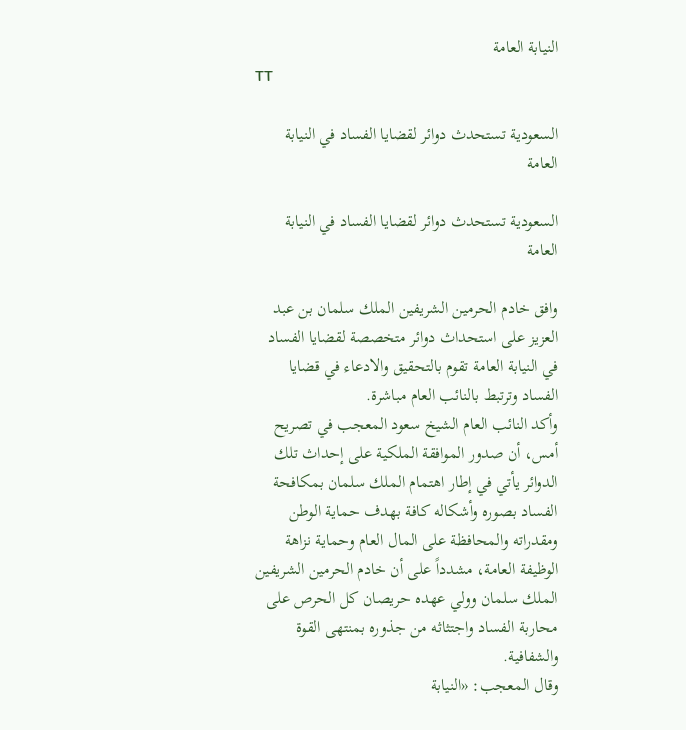النيابة العامة
TT

السعودية تستحدث دوائر لقضايا الفساد في النيابة العامة

السعودية تستحدث دوائر لقضايا الفساد في النيابة العامة

وافق خادم الحرمين الشريفين الملك سلمان بن عبد العزيز على استحداث دوائر متخصصة لقضايا الفساد في النيابة العامة تقوم بالتحقيق والادعاء في قضايا الفساد وترتبط بالنائب العام مباشرة.
وأكد النائب العام الشيخ سعود المعجب في تصريح أمس، أن صدور الموافقة الملكية على إحداث تلك الدوائر يأتي في إطار اهتمام الملك سلمان بمكافحة الفساد بصوره وأشكاله كافة بهدف حماية الوطن ومقدراته والمحافظة على المال العام وحماية نزاهة الوظيفة العامة، مشدداً على أن خادم الحرمين الشريفين الملك سلمان وولي عهده حريصان كل الحرص على محاربة الفساد واجتثاثه من جذوره بمنتهى القوة والشفافية.
وقال المعجب: «النيابة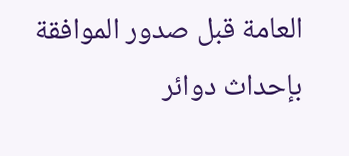العامة قبل صدور الموافقة بإحداث دوائر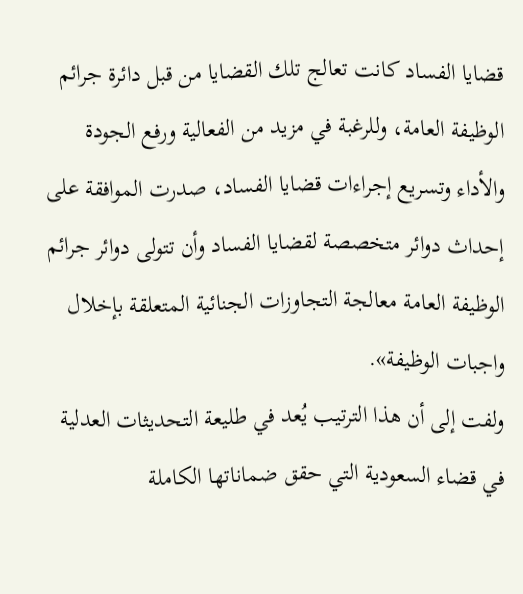قضايا الفساد كانت تعالج تلك القضايا من قبل دائرة جرائم الوظيفة العامة، وللرغبة في مزيد من الفعالية ورفع الجودة والأداء وتسريع إجراءات قضايا الفساد، صدرت الموافقة على إحداث دوائر متخصصة لقضايا الفساد وأن تتولى دوائر جرائم الوظيفة العامة معالجة التجاوزات الجنائية المتعلقة بإخلال واجبات الوظيفة».
ولفت إلى أن هذا الترتيب يُعد في طليعة التحديثات العدلية في قضاء السعودية التي حقق ضماناتها الكاملة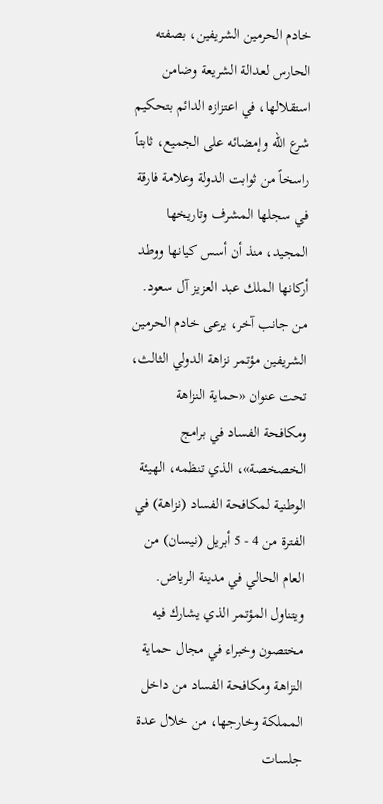خادم الحرمين الشريفين، بصفته الحارس لعدالة الشريعة وضامن استقلالها، في اعتزازه الدائم بتحكيم شرع الله وإمضائه على الجميع، ثابتاً راسخاً من ثوابت الدولة وعلامة فارقة في سجلها المشرف وتاريخها المجيد، منذ أن أسس كيانها ووطد أركانها الملك عبد العزيز آل سعود.
من جانب آخر، يرعى خادم الحرمين الشريفين مؤتمر نزاهة الدولي الثالث، تحت عنوان «حماية النزاهة ومكافحة الفساد في برامج الخصخصة»، الذي تنظمه، الهيئة الوطنية لمكافحة الفساد (نزاهة) في الفترة من 4 - 5 أبريل (نيسان) من العام الحالي في مدينة الرياض.
ويتناول المؤتمر الذي يشارك فيه مختصون وخبراء في مجال حماية النزاهة ومكافحة الفساد من داخل المملكة وخارجها، من خلال عدة جلسات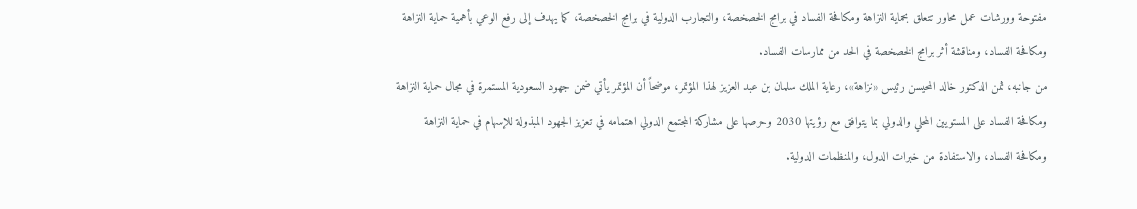مفتوحة وورشات عمل محاور تتعلق بحماية النزاهة ومكافحة الفساد في برامج الخصخصة، والتجارب الدولية في برامج الخصخصة، كما يهدف إلى رفع الوعي بأهمية حماية النزاهة ومكافحة الفساد، ومناقشة أثر برامج الخصخصة في الحد من ممارسات الفساد.
من جانبه، ثمن الدكتور خالد المحيسن رئيس «نزاهة»، رعاية الملك سلمان بن عبد العزيز لهذا المؤتمر، موضحاً أن المؤتمر يأتي ضمن جهود السعودية المستمرة في مجال حماية النزاهة ومكافحة الفساد على المستويين المحلي والدولي بما يتوافق مع رؤيتها 2030 وحرصها على مشاركة المجتمع الدولي اهتمامه في تعزيز الجهود المبذولة للإسهام في حماية النزاهة ومكافحة الفساد، والاستفادة من خبرات الدول، والمنظمات الدولية.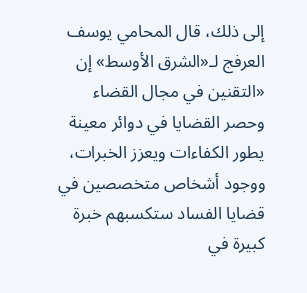إلى ذلك، قال المحامي يوسف العرفج لـ«الشرق الأوسط» إن «التقنين في مجال القضاء وحصر القضايا في دوائر معينة يطور الكفاءات ويعزز الخبرات، ووجود أشخاص متخصصين في قضايا الفساد ستكسبهم خبرة كبيرة في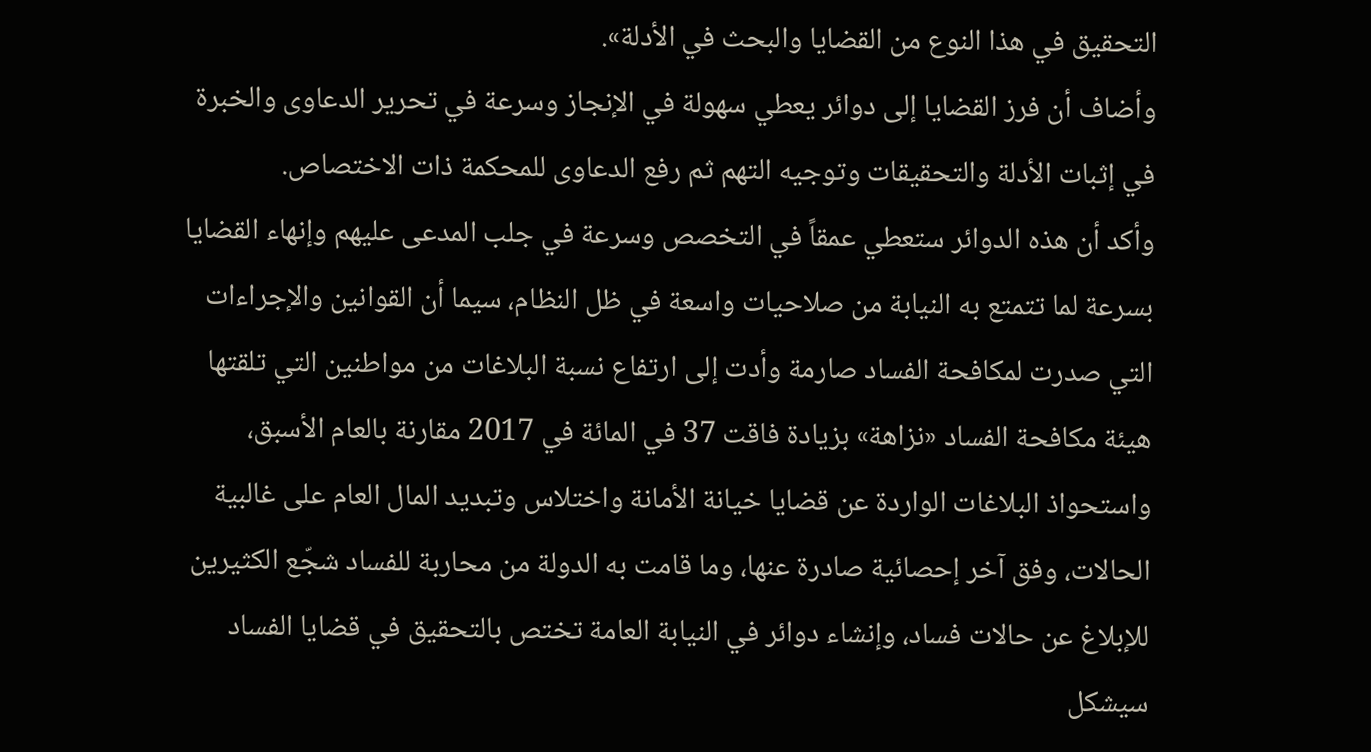التحقيق في هذا النوع من القضايا والبحث في الأدلة».
وأضاف أن فرز القضايا إلى دوائر يعطي سهولة في الإنجاز وسرعة في تحرير الدعاوى والخبرة في إثبات الأدلة والتحقيقات وتوجيه التهم ثم رفع الدعاوى للمحكمة ذات الاختصاص.
وأكد أن هذه الدوائر ستعطي عمقاً في التخصص وسرعة في جلب المدعى عليهم وإنهاء القضايا بسرعة لما تتمتع به النيابة من صلاحيات واسعة في ظل النظام، سيما أن القوانين والإجراءات التي صدرت لمكافحة الفساد صارمة وأدت إلى ارتفاع نسبة البلاغات من مواطنين التي تلقتها هيئة مكافحة الفساد «نزاهة» بزيادة فاقت 37 في المائة في 2017 مقارنة بالعام الأسبق، واستحواذ البلاغات الواردة عن قضايا خيانة الأمانة واختلاس وتبديد المال العام على غالبية الحالات، وفق آخر إحصائية صادرة عنها، وما قامت به الدولة من محاربة للفساد شجّع الكثيرين للإبلاغ عن حالات فساد، وإنشاء دوائر في النيابة العامة تختص بالتحقيق في قضايا الفساد سيشكل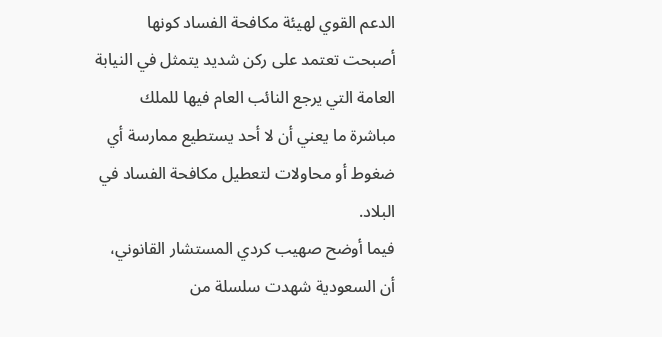الدعم القوي لهيئة مكافحة الفساد كونها أصبحت تعتمد على ركن شديد يتمثل في النيابة العامة التي يرجع النائب العام فيها للملك مباشرة ما يعني أن لا أحد يستطيع ممارسة أي ضغوط أو محاولات لتعطيل مكافحة الفساد في البلاد.
فيما أوضح صهيب كردي المستشار القانوني، أن السعودية شهدت سلسلة من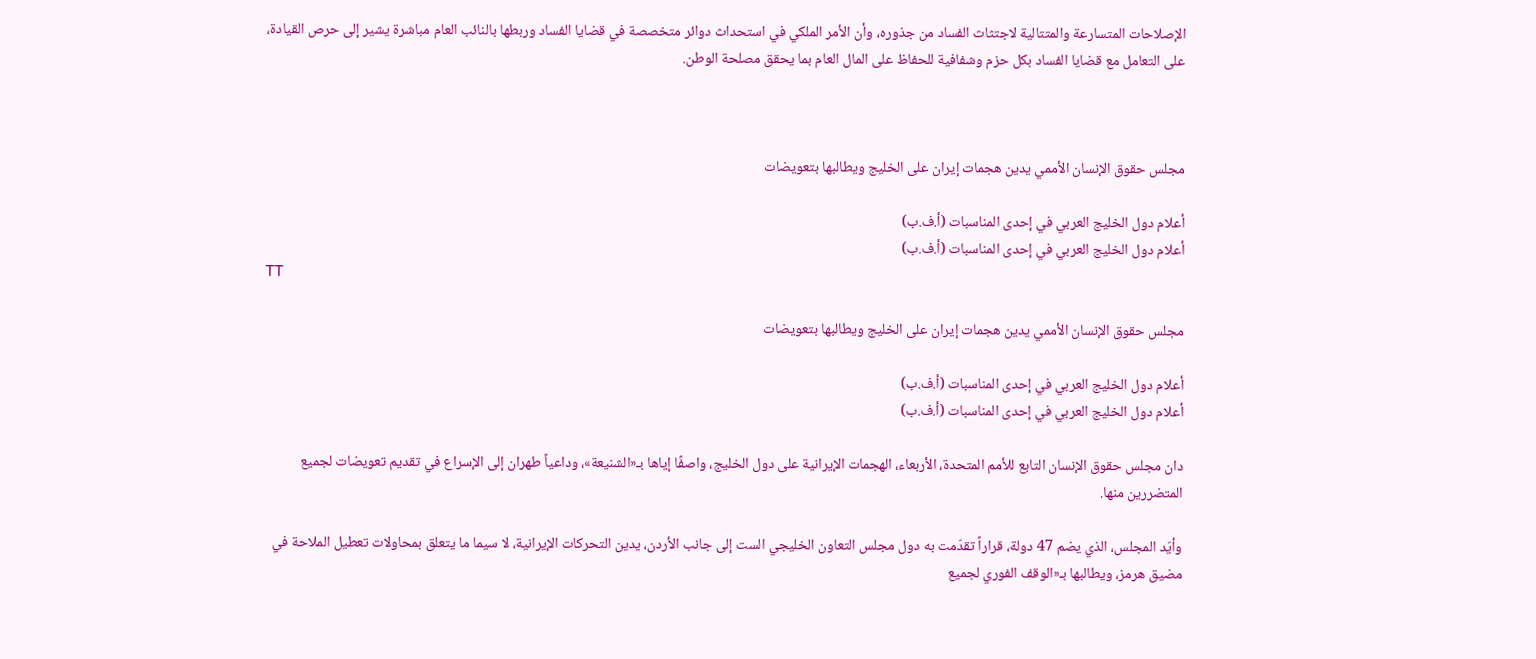الإصلاحات المتسارعة والمتتالية لاجتثاث الفساد من جذوره، وأن الأمر الملكي في استحداث دوائر متخصصة في قضايا الفساد وربطها بالنائب العام مباشرة يشير إلى حرص القيادة، على التعامل مع قضايا الفساد بكل حزم وشفافية للحفاظ على المال العام بما يحقق مصلحة الوطن.



مجلس حقوق الإنسان الأممي يدين هجمات إيران على الخليج ويطالبها بتعويضات

أعلام دول الخليج العربي في إحدى المناسبات (أ.ف.ب)
أعلام دول الخليج العربي في إحدى المناسبات (أ.ف.ب)
TT

مجلس حقوق الإنسان الأممي يدين هجمات إيران على الخليج ويطالبها بتعويضات

أعلام دول الخليج العربي في إحدى المناسبات (أ.ف.ب)
أعلام دول الخليج العربي في إحدى المناسبات (أ.ف.ب)

دان مجلس حقوق الإنسان التابع للأمم المتحدة، الأربعاء، الهجمات الإيرانية على دول الخليج، واصفًا إياها بـ«الشنيعة»، وداعياً طهران إلى الإسراع في تقديم تعويضات لجميع المتضررين منها.

وأيّد المجلس، الذي يضم 47 دولة، قراراً تقدّمت به دول مجلس التعاون الخليجي الست إلى جانب الأردن، يدين التحركات الإيرانية، لا سيما ما يتعلق بمحاولات تعطيل الملاحة في مضيق هرمز، ويطالبها بـ«الوقف الفوري لجميع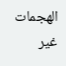الهجمات غير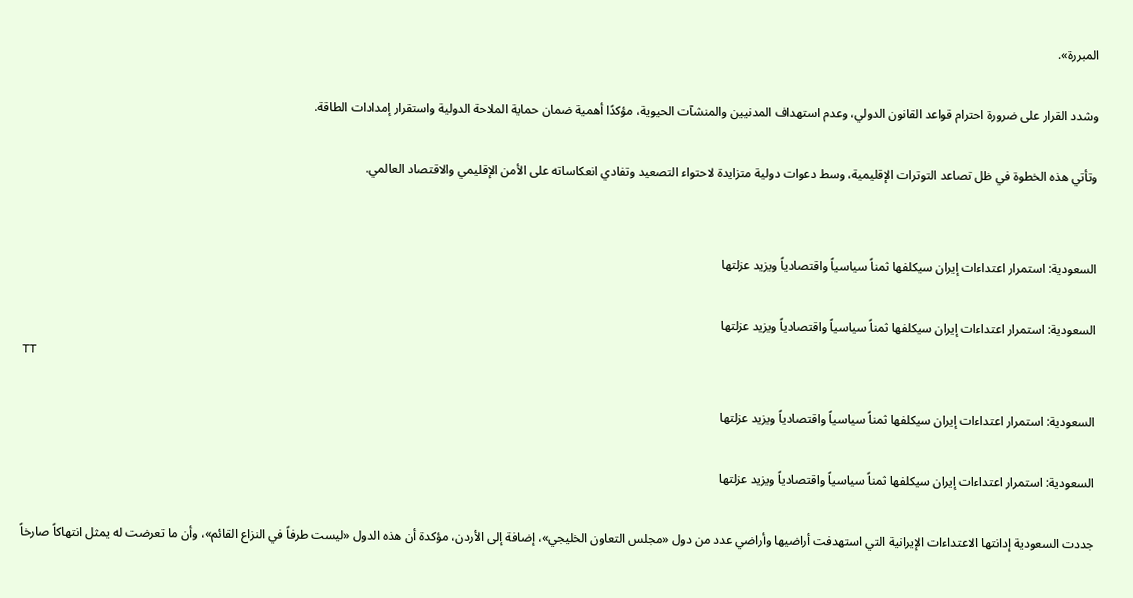المبررة».

وشدد القرار على ضرورة احترام قواعد القانون الدولي، وعدم استهداف المدنيين والمنشآت الحيوية، مؤكدًا أهمية ضمان حماية الملاحة الدولية واستقرار إمدادات الطاقة.

وتأتي هذه الخطوة في ظل تصاعد التوترات الإقليمية، وسط دعوات دولية متزايدة لاحتواء التصعيد وتفادي انعكاساته على الأمن الإقليمي والاقتصاد العالمي.


السعودية: استمرار اعتداءات إيران سيكلفها ثمناً سياسياً واقتصادياً ويزيد عزلتها

السعودية: استمرار اعتداءات إيران سيكلفها ثمناً سياسياً واقتصادياً ويزيد عزلتها
TT

السعودية: استمرار اعتداءات إيران سيكلفها ثمناً سياسياً واقتصادياً ويزيد عزلتها

السعودية: استمرار اعتداءات إيران سيكلفها ثمناً سياسياً واقتصادياً ويزيد عزلتها

جددت السعودية إدانتها الاعتداءات الإيرانية التي استهدفت أراضيها وأراضي عدد من دول «مجلس التعاون الخليجي»، إضافة إلى الأردن، مؤكدة أن هذه الدول «ليست طرفاً في النزاع القائم»، وأن ما تعرضت له يمثل انتهاكاً صارخاً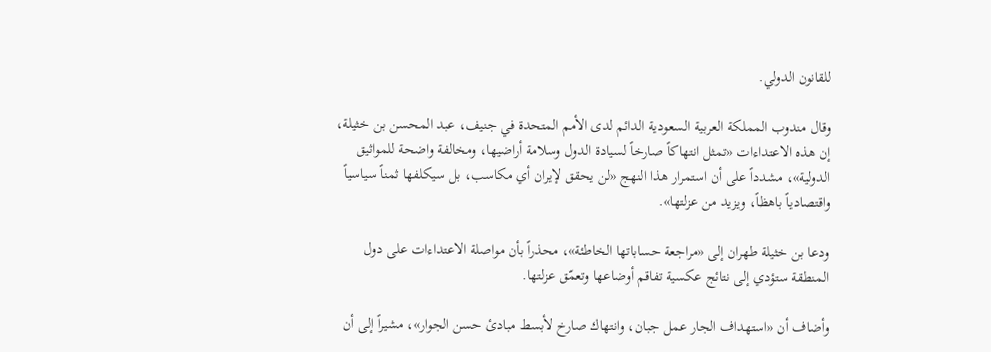للقانون الدولي.

وقال مندوب المملكة العربية السعودية الدائم لدى الأمم المتحدة في جنيف، عبد المحسن بن خثيلة، إن هذه الاعتداءات «تمثل انتهاكاً صارخاً لسيادة الدول وسلامة أراضيها، ومخالفة واضحة للمواثيق الدولية»، مشدداً على أن استمرار هذا النهج «لن يحقق لإيران أي مكاسب، بل سيكلفها ثمناً سياسياً واقتصادياً باهظاً، ويزيد من عزلتها».

ودعا بن خثيلة طهران إلى «مراجعة حساباتها الخاطئة»، محذراً بأن مواصلة الاعتداءات على دول المنطقة ستؤدي إلى نتائج عكسية تفاقم أوضاعها وتعمّق عزلتها.

وأضاف أن «استهداف الجار عمل جبان، وانتهاك صارخ لأبسط مبادئ حسن الجوار»، مشيراً إلى أن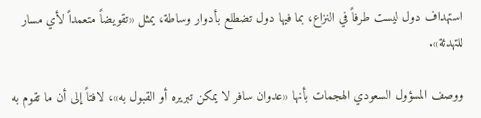استهداف دول ليست طرفاً في النزاع، بما فيها دول تضطلع بأدوار وساطة، يمثل «تقويضاً متعمداً لأي مسار للتهدئة».

ووصف المسؤول السعودي الهجمات بأنها «عدوان سافر لا يمكن تبريره أو القبول به»، لافتاً إلى أن ما تقوم به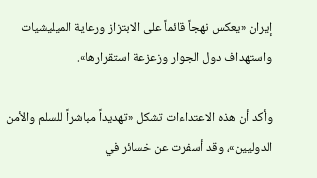إيران «يعكس نهجاً قائماً على الابتزاز ورعاية الميليشيات واستهداف دول الجوار وزعزعة استقرارها».

وأكد أن هذه الاعتداءات تشكل «تهديداً مباشراً للسلم والأمن الدوليين»، وقد أسفرت عن خسائر في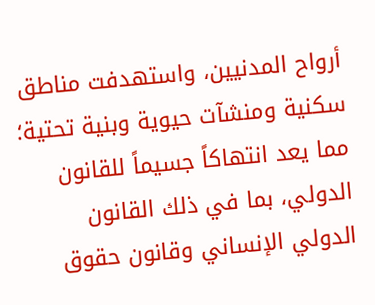أرواح المدنيين، واستهدفت مناطق سكنية ومنشآت حيوية وبنية تحتية؛ مما يعد انتهاكاً جسيماً للقانون الدولي، بما في ذلك القانون الدولي الإنساني وقانون حقوق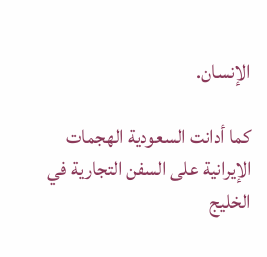الإنسان.

كما أدانت السعودية الهجمات الإيرانية على السفن التجارية في الخليج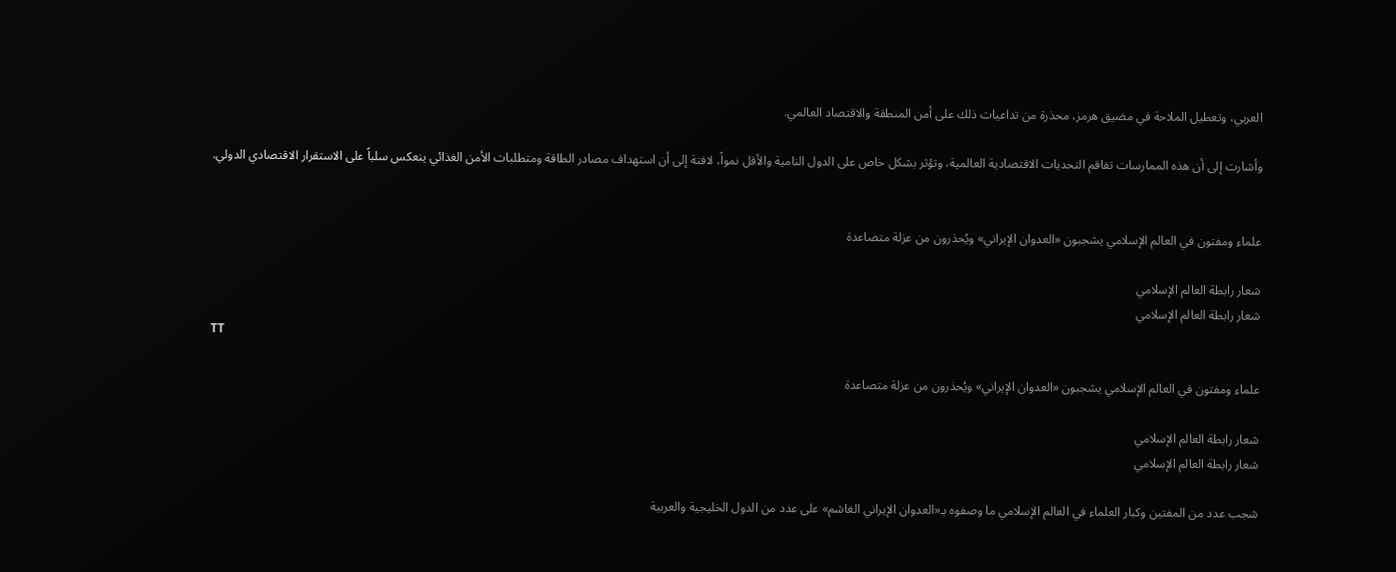العربي، وتعطيل الملاحة في مضيق هرمز، محذرة من تداعيات ذلك على أمن المنطقة والاقتصاد العالمي.

وأشارت إلى أن هذه الممارسات تفاقم التحديات الاقتصادية العالمية، وتؤثر بشكل خاص على الدول النامية والأقل نمواً، لافتة إلى أن استهداف مصادر الطاقة ومتطلبات الأمن الغذائي ينعكس سلباً على الاستقرار الاقتصادي الدولي.


علماء ومفتون في العالم الإسلامي يشجبون «العدوان الإيراني» ويُحذرون من عزلة متصاعدة

شعار رابطة العالم الإسلامي
شعار رابطة العالم الإسلامي
TT

علماء ومفتون في العالم الإسلامي يشجبون «العدوان الإيراني» ويُحذرون من عزلة متصاعدة

شعار رابطة العالم الإسلامي
شعار رابطة العالم الإسلامي

شجب عدد من المفتين وكبار العلماء في العالم الإسلامي ما وصفوه بـ«العدوان الإيراني الغاشم» على عدد من الدول الخليجية والعربية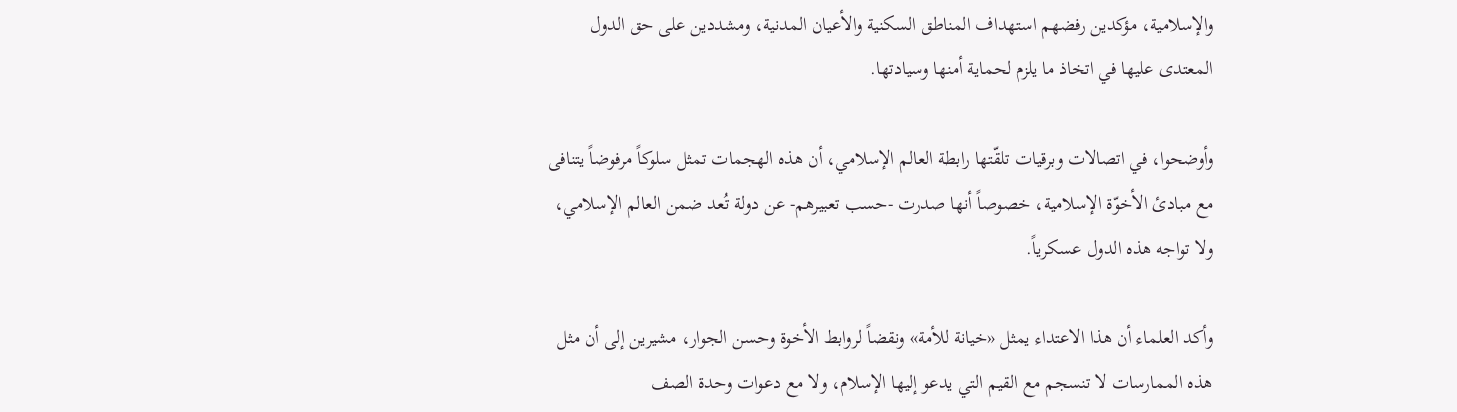والإسلامية، مؤكدين رفضهم استهداف المناطق السكنية والأعيان المدنية، ومشددين على حق الدول المعتدى عليها في اتخاذ ما يلزم لحماية أمنها وسيادتها.

وأوضحوا، في اتصالات وبرقيات تلقّتها رابطة العالم الإسلامي، أن هذه الهجمات تمثل سلوكاً مرفوضاً يتنافى مع مبادئ الأخوّة الإسلامية، خصوصاً أنها صدرت -حسب تعبيرهم- عن دولة تُعد ضمن العالم الإسلامي، ولا تواجه هذه الدول عسكرياً.

وأكد العلماء أن هذا الاعتداء يمثل «خيانة للأمة» ونقضاً لروابط الأخوة وحسن الجوار، مشيرين إلى أن مثل هذه الممارسات لا تنسجم مع القيم التي يدعو إليها الإسلام، ولا مع دعوات وحدة الصف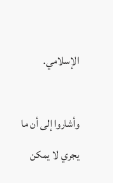الإسلامي.

وأشاروا إلى أن ما يجري لا يمكن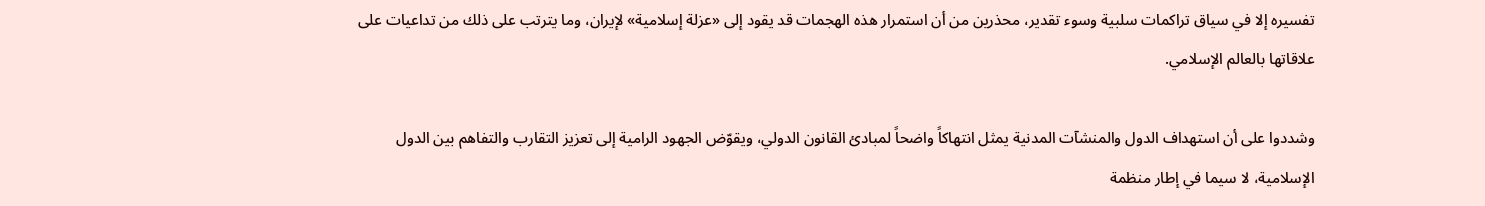تفسيره إلا في سياق تراكمات سلبية وسوء تقدير، محذرين من أن استمرار هذه الهجمات قد يقود إلى «عزلة إسلامية» لإيران، وما يترتب على ذلك من تداعيات على علاقاتها بالعالم الإسلامي.

وشددوا على أن استهداف الدول والمنشآت المدنية يمثل انتهاكاً واضحاً لمبادئ القانون الدولي، ويقوّض الجهود الرامية إلى تعزيز التقارب والتفاهم بين الدول الإسلامية، لا سيما في إطار منظمة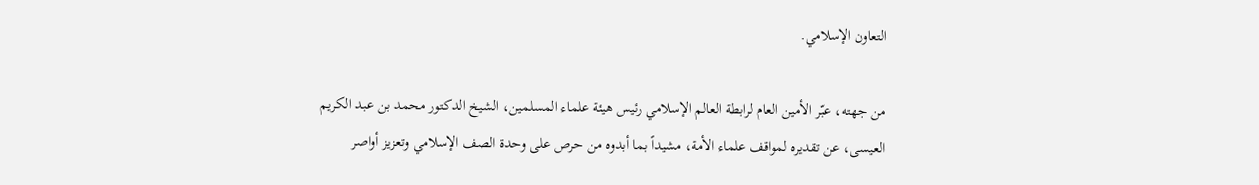التعاون الإسلامي.

من جهته، عبّر الأمين العام لرابطة العالم الإسلامي رئيس هيئة علماء المسلمين، الشيخ الدكتور محمد بن عبد الكريم العيسى، عن تقديره لمواقف علماء الأمة، مشيداً بما أبدوه من حرص على وحدة الصف الإسلامي وتعزيز أواصر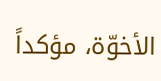الأخوّة، مؤكداً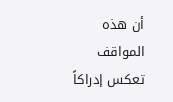أن هذه المواقف تعكس إدراكاً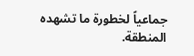جماعياً لخطورة ما تشهده المنطقة.